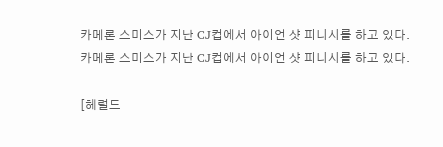카메론 스미스가 지난 CJ컵에서 아이언 샷 피니시를 하고 있다.
카메론 스미스가 지난 CJ컵에서 아이언 샷 피니시를 하고 있다.

[헤럴드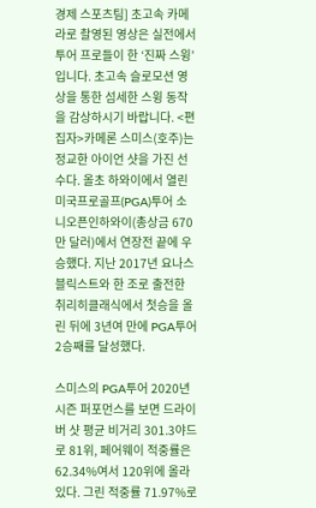경제 스포츠팀] 초고속 카메라로 촬영된 영상은 실전에서 투어 프로들이 한 ‘진짜 스윙’입니다. 초고속 슬로모션 영상을 통한 섬세한 스윙 동작을 감상하시기 바랍니다. <편집자>카메론 스미스(호주)는 정교한 아이언 샷을 가진 선수다. 올초 하와이에서 열린 미국프로골프(PGA)투어 소니오픈인하와이(총상금 670만 달러)에서 연장전 끝에 우승했다. 지난 2017년 요나스 블릭스트와 한 조로 출전한 취리히클래식에서 첫승을 올린 뒤에 3년여 만에 PGA투어 2승째를 달성했다.

스미스의 PGA투어 2020년 시즌 퍼포먼스를 보면 드라이버 샷 평균 비거리 301.3야드로 81위, 페어웨이 적중률은 62.34%여서 120위에 올라 있다. 그린 적중률 71.97%로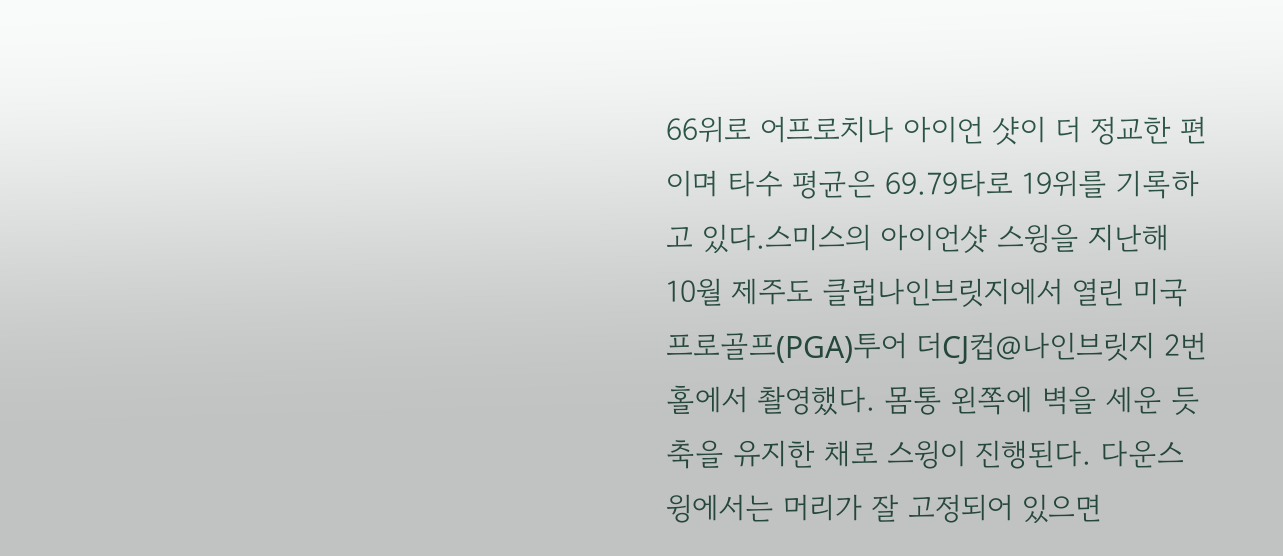66위로 어프로치나 아이언 샷이 더 정교한 편이며 타수 평균은 69.79타로 19위를 기록하고 있다.스미스의 아이언샷 스윙을 지난해 10월 제주도 클럽나인브릿지에서 열린 미국프로골프(PGA)투어 더CJ컵@나인브릿지 2번 홀에서 촬영했다. 몸통 왼쪽에 벽을 세운 듯 축을 유지한 채로 스윙이 진행된다. 다운스윙에서는 머리가 잘 고정되어 있으면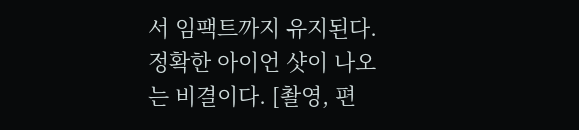서 임팩트까지 유지된다. 정확한 아이언 샷이 나오는 비결이다. [촬영, 편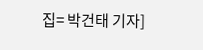집= 박건태 기자]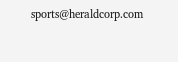sports@heraldcorp.com